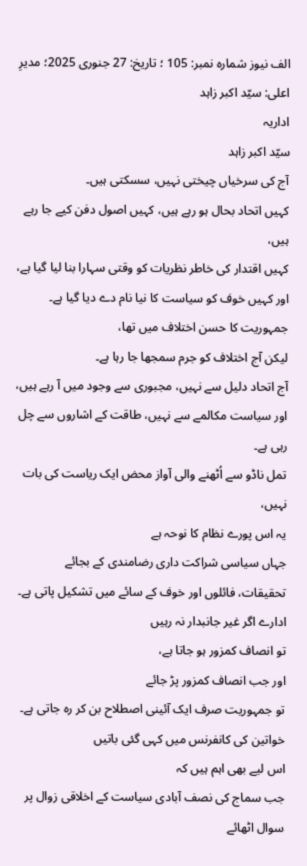الف نیوز شمارہ نمبر: 105 ؛ تاریخ: 27 جنوری 2025؛ مدیرِ اعلی: سیّد اکبر زاہد
اداریہ
سیّد اکبر زاہد
آج کی سرخیاں چیختی نہیں، سسکتی ہیں۔
کہیں اتحاد بحال ہو رہے ہیں، کہیں اصول دفن کیے جا رہے ہیں،
کہیں اقتدار کی خاطر نظریات کو وقتی سہارا بنا لیا گیا ہے،
اور کہیں خوف کو سیاست کا نیا نام دے دیا گیا ہے۔
جمہوریت کا حسن اختلاف میں تھا،
لیکن آج اختلاف کو جرم سمجھا جا رہا ہے۔
آج اتحاد دلیل سے نہیں، مجبوری سے وجود میں آ رہے ہیں،
اور سیاست مکالمے سے نہیں، طاقت کے اشاروں سے چل رہی ہے۔
تمل ناڈو سے اُٹھنے والی آواز محض ایک ریاست کی بات نہیں،
یہ اس پورے نظام کا نوحہ ہے
جہاں سیاسی شراکت داری رضامندی کے بجائے
تحقیقات، فائلوں اور خوف کے سائے میں تشکیل پاتی ہے۔
ادارے اگر غیر جانبدار نہ رہیں
تو انصاف کمزور ہو جاتا ہے،
اور جب انصاف کمزور پڑ جائے
تو جمہوریت صرف ایک آئینی اصطلاح بن کر رہ جاتی ہے۔
خواتین کی کانفرنس میں کہی گئی باتیں
اس لیے بھی اہم ہیں کہ
جب سماج کی نصف آبادی سیاست کے اخلاقی زوال پر سوال اٹھائے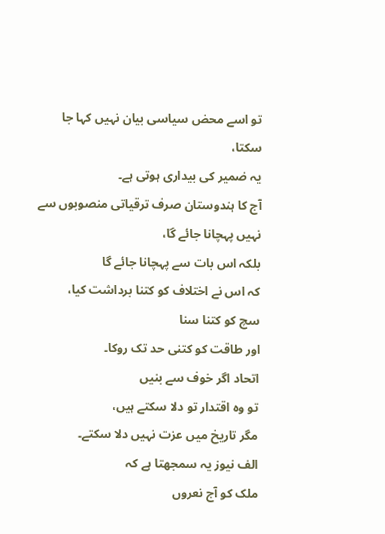تو اسے محض سیاسی بیان نہیں کہا جا سکتا،
یہ ضمیر کی بیداری ہوتی ہے۔
آج کا ہندوستان صرف ترقیاتی منصوبوں سے نہیں پہچانا جائے گا،
بلکہ اس بات سے پہچانا جائے گا
کہ اس نے اختلاف کو کتنا برداشت کیا،
سچ کو کتنا سنا
اور طاقت کو کتنی حد تک روکا۔
اتحاد اگر خوف سے بنیں
تو وہ اقتدار تو دلا سکتے ہیں،
مگر تاریخ میں عزت نہیں دلا سکتے۔
الف نیوز یہ سمجھتا ہے کہ
ملک کو آج نعروں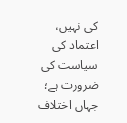کی نہیں،
اعتماد کی سیاست کی ضرورت ہے؛
جہاں اختلاف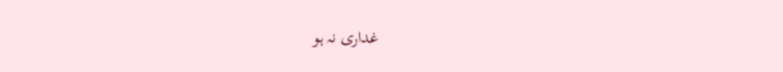غداری نہ ہو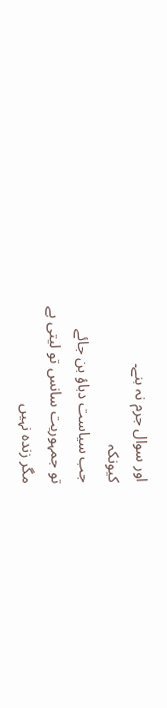اور سوال جرم نہ بنے۔
کیونکہ
جب سیاست دباؤ بن جائے
تو جمہوریت سانس تو لیتی ہے
مگر زندہ نہیں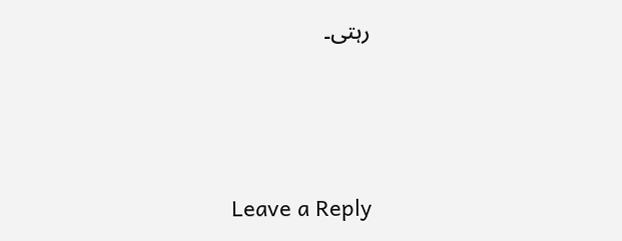رہتی۔





Leave a Reply